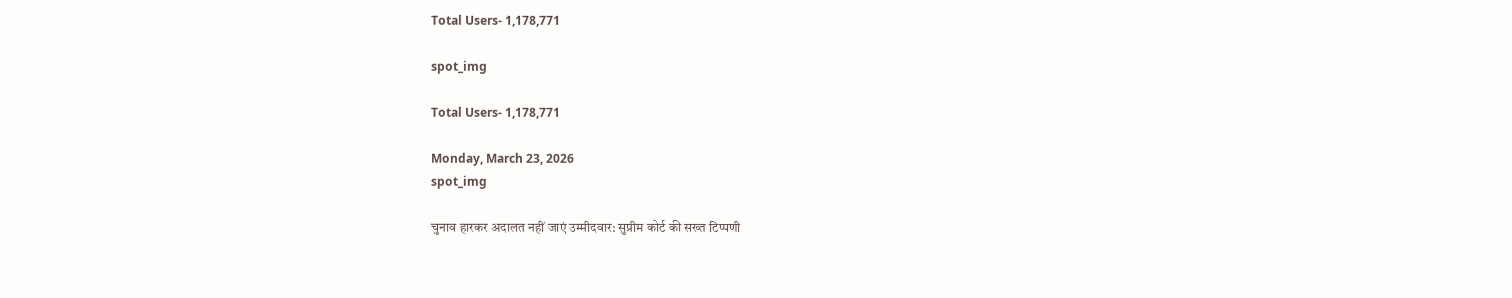Total Users- 1,178,771

spot_img

Total Users- 1,178,771

Monday, March 23, 2026
spot_img

चुनाव हारकर अदालत नहीं जाएं उम्मीदवार: सुप्रीम कोर्ट की सख्त टिप्पणी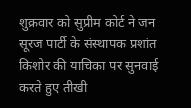शुक्रवार को सुप्रीम कोर्ट ने जन सूरज पार्टी के संस्थापक प्रशांत किशोर की याचिका पर सुनवाई करते हुए तीखी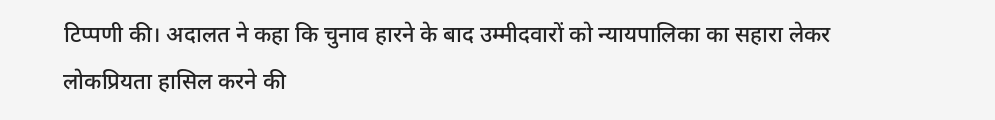टिप्पणी की। अदालत ने कहा कि चुनाव हारने के बाद उम्मीदवारों को न्यायपालिका का सहारा लेकर लोकप्रियता हासिल करने की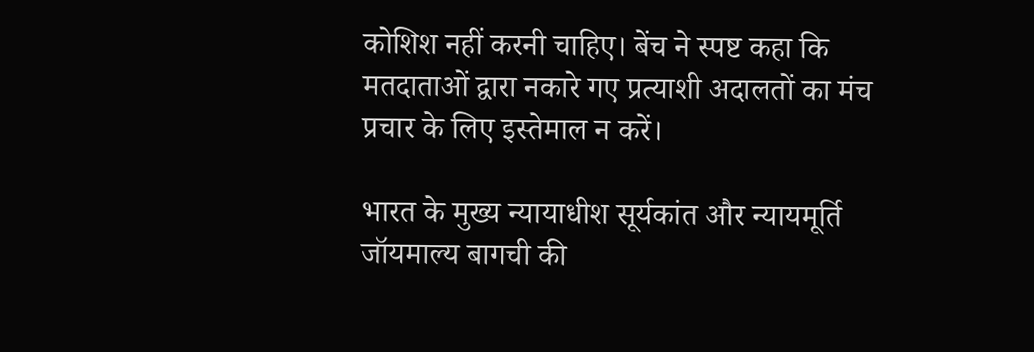कोशिश नहीं करनी चाहिए। बेंच ने स्पष्ट कहा कि मतदाताओं द्वारा नकारे गए प्रत्याशी अदालतों का मंच प्रचार के लिए इस्तेमाल न करें।

भारत के मुख्य न्यायाधीश सूर्यकांत और न्यायमूर्ति जॉयमाल्य बागची की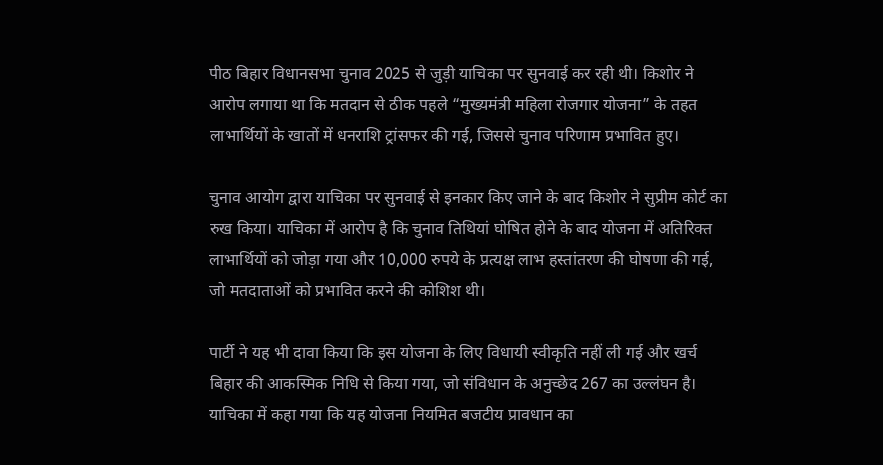पीठ बिहार विधानसभा चुनाव 2025 से जुड़ी याचिका पर सुनवाई कर रही थी। किशोर ने आरोप लगाया था कि मतदान से ठीक पहले “मुख्यमंत्री महिला रोजगार योजना” के तहत लाभार्थियों के खातों में धनराशि ट्रांसफर की गई, जिससे चुनाव परिणाम प्रभावित हुए।

चुनाव आयोग द्वारा याचिका पर सुनवाई से इनकार किए जाने के बाद किशोर ने सुप्रीम कोर्ट का रुख किया। याचिका में आरोप है कि चुनाव तिथियां घोषित होने के बाद योजना में अतिरिक्त लाभार्थियों को जोड़ा गया और 10,000 रुपये के प्रत्यक्ष लाभ हस्तांतरण की घोषणा की गई, जो मतदाताओं को प्रभावित करने की कोशिश थी।

पार्टी ने यह भी दावा किया कि इस योजना के लिए विधायी स्वीकृति नहीं ली गई और खर्च बिहार की आकस्मिक निधि से किया गया, जो संविधान के अनुच्छेद 267 का उल्लंघन है। याचिका में कहा गया कि यह योजना नियमित बजटीय प्रावधान का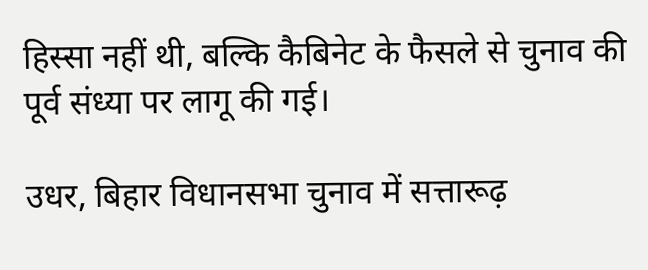हिस्सा नहीं थी, बल्कि कैबिनेट के फैसले से चुनाव की पूर्व संध्या पर लागू की गई।

उधर, बिहार विधानसभा चुनाव में सत्तारूढ़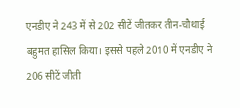एनडीए ने 243 में से 202 सीटें जीतकर तीन-चौथाई बहुमत हासिल किया। इससे पहले 2010 में एनडीए ने 206 सीटें जीती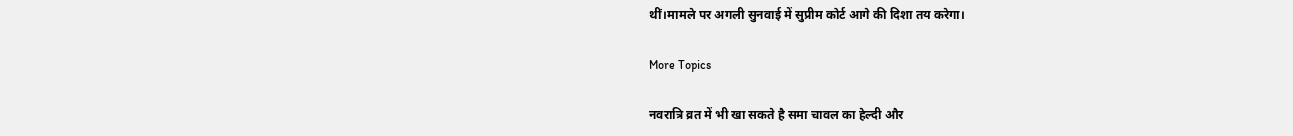थीं।मामले पर अगली सुनवाई में सुप्रीम कोर्ट आगे की दिशा तय करेगा।

More Topics

नवरात्रि व्रत में भी खा सकते है समा चावल का हेल्दी और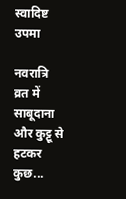स्वादिष्ट उपमा

नवरात्रि व्रत में साबूदाना और कुट्टू से हटकर कुछ...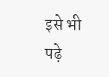इसे भी पढ़े